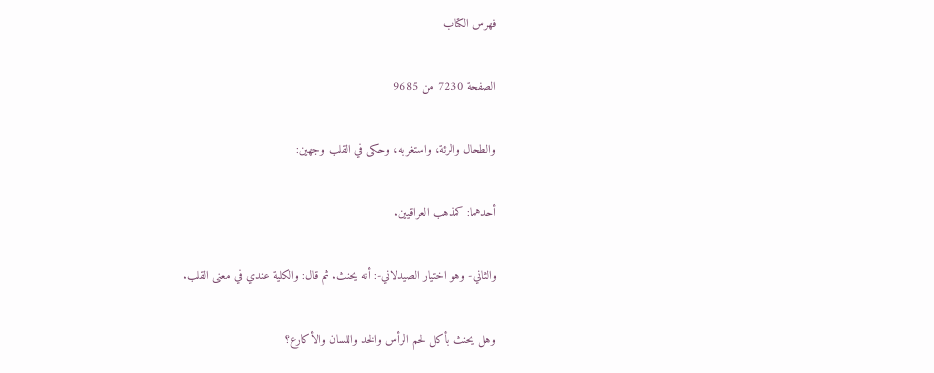فهرس الكتاب

الصفحة 7230 من 9685

والطحال والرئة، واستغربه، وحكى في القلب وجهين:

أحدهما: كمذهب العراقيين.

والثاني- وهو اختيار الصيدلاني-: أنه يحنث. ثم قال: والكلية عندي في معنى القلب.

وهل يحنث بأكل لحم الرأس والخد واللسان والأكارع؟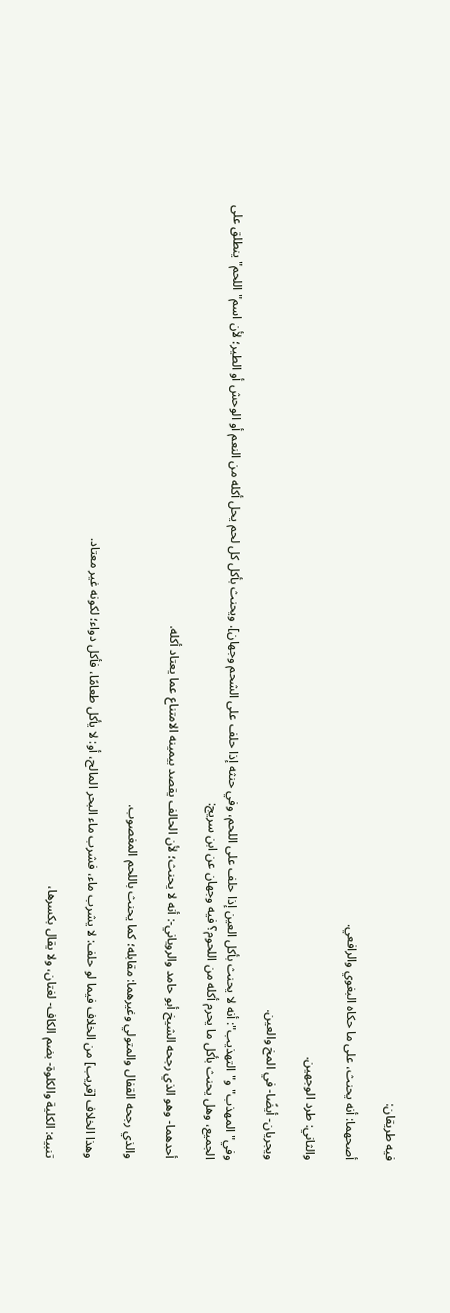فيه طريقان:

أصحهما: أنه يحنث، على ما حكاه البغوي والرافعي.

والثاني: طرد الوجهين.

ويجريان- أيضًا- في المخ والعين.

وفي"المهذب"و"التهذيب": أنه لا يحنث بأكل العين إذا حلف على اللحم، وفي حنثه إذا حلف على الشحم وجهان]. ويحنث بأكل كل لحم يحل أكله من النعم أو الوحش أو الطير؛ لأن اسم"اللحم"ينطلق على الجميع، وهل يحنث بأكل ما يحرم أكله من اللحوم؟ فيه وجهان عن ابن سريج:

أحدهما- وهو الذي رجحه الشيخ أبو حامد والروياني-: أنه لا يحنث؛ لأن الحالف يقصد بيمينه الامتناع عما يعتاد أكله.

والذي رجحه القفال والمتولي وغيرهما: مقابله؛ كما يحنث باللحم المغصوب.

وهذا الخلاف [قريب] من الخلاف فيما لو حلف: لا يشرب ماء، فشرب ماء البحر المالح، أو: لا يأكل طعامًا، فأكل دواء؛ لكونه غير معتاد.

تنبيه: الكلية والكلوة- بضم الكاف- لغتان، ولا يقال بكسرها،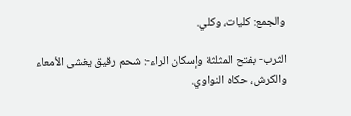والجمع: كليات، وكلي.

الثرب- بفتح المثلثة وإسكان الراء-: شحم رقيق يغشى الأمعاء والكرش، حكاه النواوي.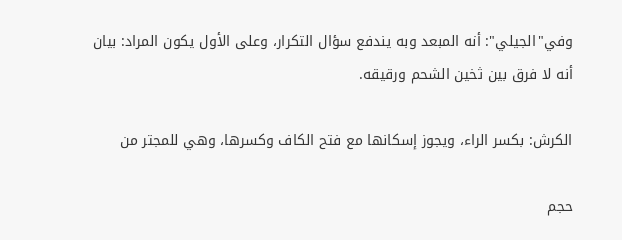وفي"الجيلي": أنه المبعد وبه يندفع سؤال التكرار، وعلى الأول يكون المراد: بيان أنه لا فرق بين ثخين الشحم ورقيقه.

الكرش: بكسر الراء، ويجوز إسكانها مع فتح الكاف وكسرها، وهي للمجتر من

حجم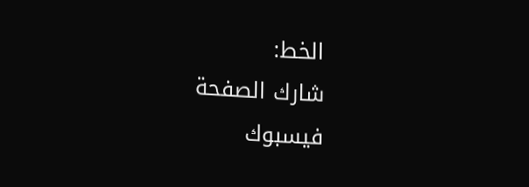الخط:
شارك الصفحة
فيسبوك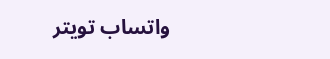واتساب تويتر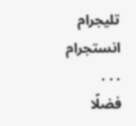تليجرام انستجرام
. . .
فضلًا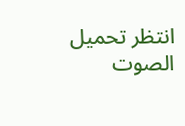انتظر تحميل الصوت